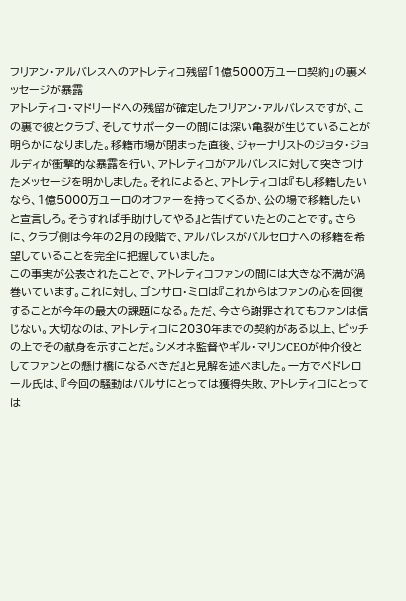フリアン・アルバレスへのアトレティコ残留「1億5000万ユーロ契約」の裏メッセージが暴露
アトレティコ・マドリードへの残留が確定したフリアン・アルバレスですが、この裏で彼とクラブ、そしてサポーターの間には深い亀裂が生じていることが明らかになりました。移籍市場が閉まった直後、ジャーナリストのジョタ・ジョルディが衝撃的な暴露を行い、アトレティコがアルバレスに対して突きつけたメッセージを明かしました。それによると、アトレティコは『もし移籍したいなら、1億5000万ユーロのオファーを持ってくるか、公の場で移籍したいと宣言しろ。そうすれば手助けしてやる』と告げていたとのことです。さらに、クラブ側は今年の2月の段階で、アルバレスがバルセロナへの移籍を希望していることを完全に把握していました。
この事実が公表されたことで、アトレティコファンの間には大きな不満が渦巻いています。これに対し、ゴンサロ・ミロは『これからはファンの心を回復することが今年の最大の課題になる。ただ、今さら謝罪されてもファンは信じない。大切なのは、アトレティコに2030年までの契約がある以上、ピッチの上でその献身を示すことだ。シメオネ監督やギル・マリンCEOが仲介役としてファンとの懸け橋になるべきだ』と見解を述べました。一方でペドレロール氏は、『今回の騒動はバルサにとっては獲得失敗、アトレティコにとっては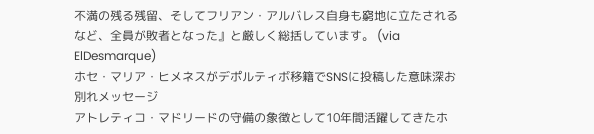不満の残る残留、そしてフリアン・アルバレス自身も窮地に立たされるなど、全員が敗者となった』と厳しく総括しています。 (via ElDesmarque)
ホセ・マリア・ヒメネスがデポルティボ移籍でSNSに投稿した意味深お別れメッセージ
アトレティコ・マドリードの守備の象徴として10年間活躍してきたホ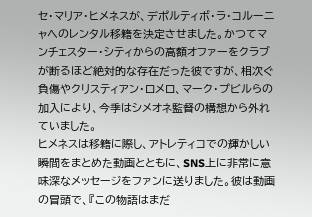セ・マリア・ヒメネスが、デポルティボ・ラ・コルーニャへのレンタル移籍を決定させました。かつてマンチェスター・シティからの高額オファーをクラブが断るほど絶対的な存在だった彼ですが、相次ぐ負傷やクリスティアン・ロメロ、マーク・プビルらの加入により、今季はシメオネ監督の構想から外れていました。
ヒメネスは移籍に際し、アトレティコでの輝かしい瞬間をまとめた動画とともに、SNS上に非常に意味深なメッセージをファンに送りました。彼は動画の冒頭で、『この物語はまだ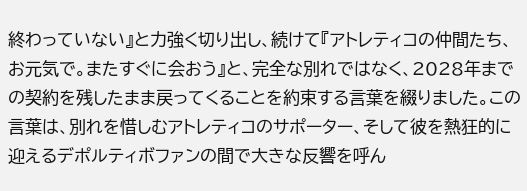終わっていない』と力強く切り出し、続けて『アトレティコの仲間たち、お元気で。またすぐに会おう』と、完全な別れではなく、2028年までの契約を残したまま戻ってくることを約束する言葉を綴りました。この言葉は、別れを惜しむアトレティコのサポーター、そして彼を熱狂的に迎えるデポルティボファンの間で大きな反響を呼ん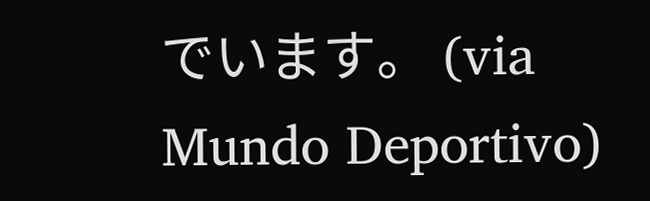でいます。 (via Mundo Deportivo)